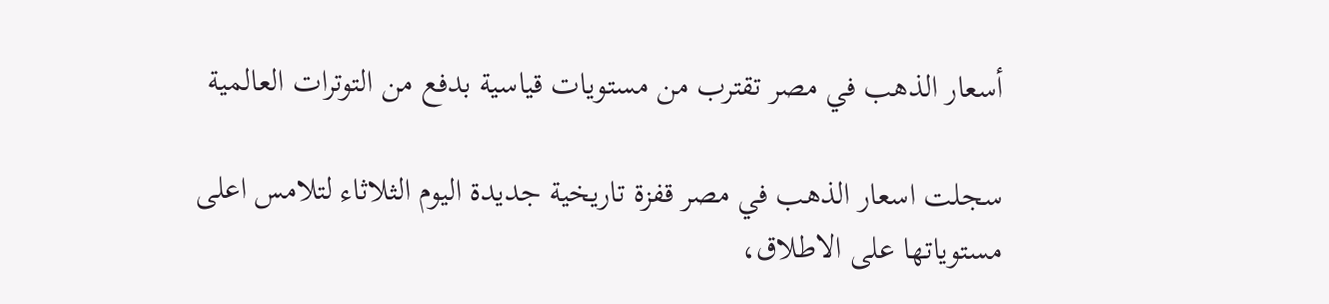أسعار الذهب في مصر تقترب من مستويات قياسية بدفع من التوترات العالمية

سجلت اسعار الذهب في مصر قفزة تاريخية جديدة اليوم الثلاثاء لتلامس اعلى مستوياتها على الاطلاق،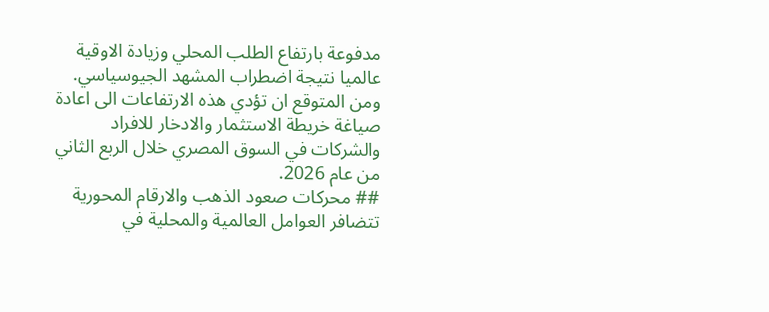مدفوعة بارتفاع الطلب المحلي وزيادة الاوقية عالميا نتيجة اضطراب المشهد الجيوسياسي. ومن المتوقع ان تؤدي هذه الارتفاعات الى اعادة صياغة خريطة الاستثمار والادخار للافراد والشركات في السوق المصري خلال الربع الثاني من عام 2026.
## محركات صعود الذهب والارقام المحورية
تتضافر العوامل العالمية والمحلية في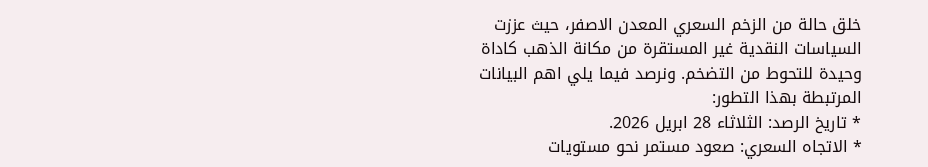خلق حالة من الزخم السعري المعدن الاصفر، حيث عززت السياسات النقدية غير المستقرة من مكانة الذهب كاداة وحيدة للتحوط من التضخم. ونرصد فيما يلي اهم البيانات المرتبطة بهذا التطور:
* تاريخ الرصد: الثلاثاء 28 ابريل 2026.
* الاتجاه السعري: صعود مستمر نحو مستويات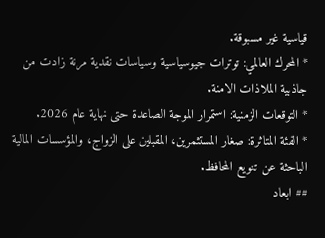قياسية غير مسبوقة.
* المحرك العالمي: توترات جيوسياسية وسياسات نقدية مرنة زادت من جاذبية الملاذات الامنة.
* التوقعات الزمنية: استمرار الموجة الصاعدة حتى نهاية عام 2026.
* الفئة المتاثرة: صغار المستثمرين، المقبلين على الزواج، والمؤسسات المالية الباحثة عن تنويع المحافظ.
## ابعاد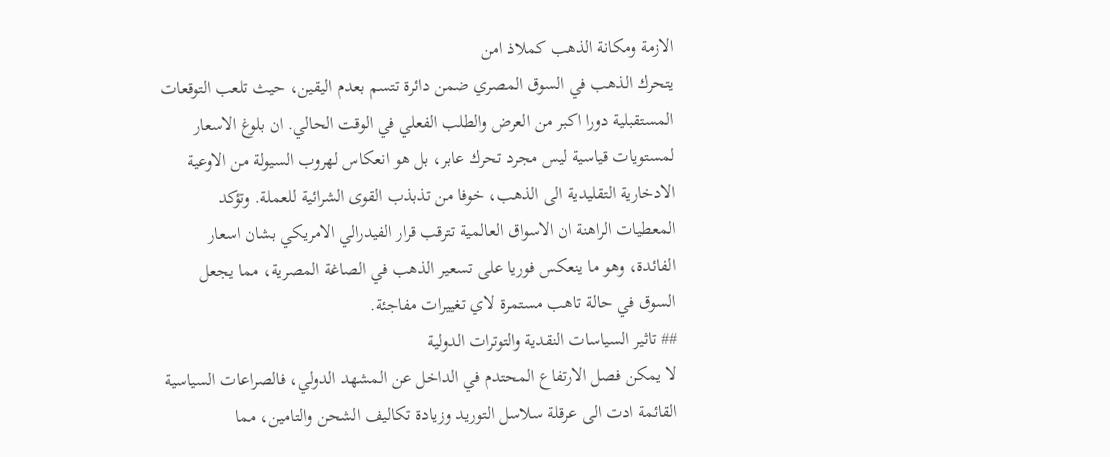الازمة ومكانة الذهب كملاذ امن
يتحرك الذهب في السوق المصري ضمن دائرة تتسم بعدم اليقين، حيث تلعب التوقعات المستقبلية دورا اكبر من العرض والطلب الفعلي في الوقت الحالي. ان بلوغ الاسعار لمستويات قياسية ليس مجرد تحرك عابر، بل هو انعكاس لهروب السيولة من الاوعية الادخارية التقليدية الى الذهب، خوفا من تذبذب القوى الشرائية للعملة. وتؤكد المعطيات الراهنة ان الاسواق العالمية تترقب قرار الفيدرالي الامريكي بشان اسعار الفائدة، وهو ما ينعكس فوريا على تسعير الذهب في الصاغة المصرية، مما يجعل السوق في حالة تاهب مستمرة لاي تغييرات مفاجئة.
## تاثير السياسات النقدية والتوترات الدولية
لا يمكن فصل الارتفاع المحتدم في الداخل عن المشهد الدولي، فالصراعات السياسية القائمة ادت الى عرقلة سلاسل التوريد وزيادة تكاليف الشحن والتامين، مما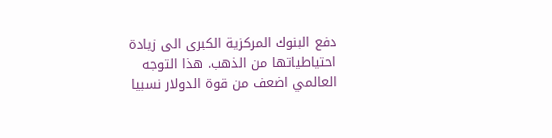دفع البنوك المركزية الكبرى الى زيادة احتياطياتها من الذهب. هذا التوجه العالمي اضعف من قوة الدولار نسبيا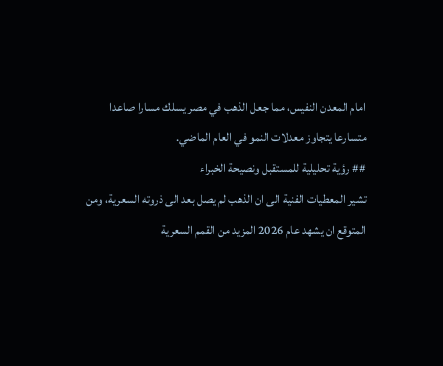امام المعدن النفيس، مما جعل الذهب في مصر يسلك مسارا صاعدا متسارعا يتجاوز معدلات النمو في العام الماضي.
## رؤية تحليلية للمستقبل ونصيحة الخبراء
تشير المعطيات الفنية الى ان الذهب لم يصل بعد الى ذروته السعرية، ومن المتوقع ان يشهد عام 2026 المزيد من القمم السعرية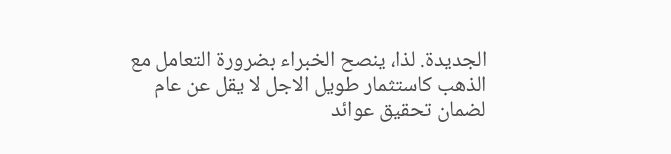الجديدة. لذا، ينصح الخبراء بضرورة التعامل مع الذهب كاستثمار طويل الاجل لا يقل عن عام لضمان تحقيق عوائد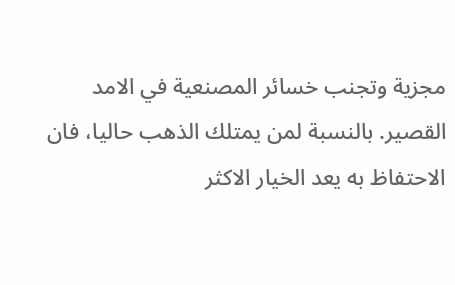مجزية وتجنب خسائر المصنعية في الامد القصير. بالنسبة لمن يمتلك الذهب حاليا، فان الاحتفاظ به يعد الخيار الاكثر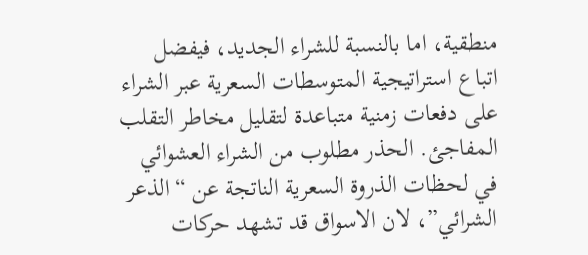منطقية، اما بالنسبة للشراء الجديد، فيفضل اتباع استراتيجية المتوسطات السعرية عبر الشراء على دفعات زمنية متباعدة لتقليل مخاطر التقلب المفاجئ. الحذر مطلوب من الشراء العشوائي في لحظات الذروة السعرية الناتجة عن “الذعر الشرائي”، لان الاسواق قد تشهد حركات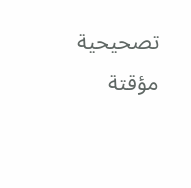تصحيحية مؤقتة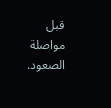قبل مواصلة الصعود.